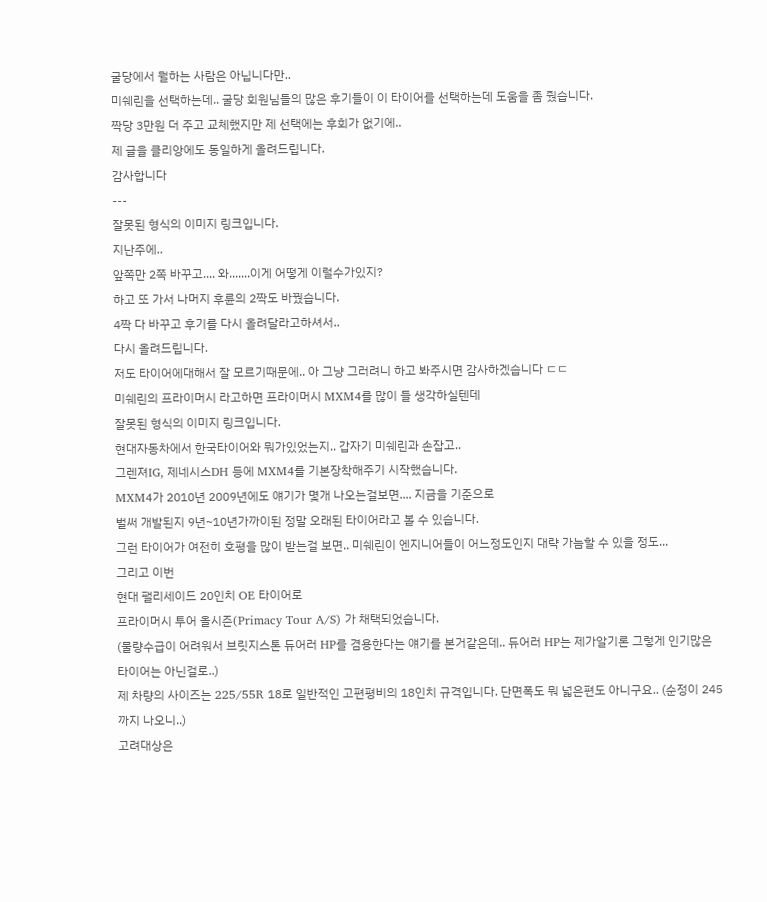굴당에서 뭘하는 사람은 아닙니다만..
미쉐린을 선택하는데.. 굴당 회원님들의 많은 후기들이 이 타이어를 선택하는데 도움을 좀 줬습니다.
짝당 3만원 더 주고 교체했지만 제 선택에는 후회가 없기에..
제 글을 클리앙에도 동일하게 올려드립니다.
감사합니다
---
잘못된 형식의 이미지 링크입니다.
지난주에..
앞쪽만 2쪽 바꾸고.... 와.......이게 어떻게 이럴수가있지?
하고 또 가서 나머지 후륜의 2짝도 바꿨습니다.
4짝 다 바꾸고 후기를 다시 올려달라고하셔서..
다시 올려드립니다.
저도 타이어에대해서 잘 모르기때문에.. 아 그냥 그러려니 하고 봐주시면 감사하겠습니다 ㄷㄷ
미쉐린의 프라이머시 라고하면 프라이머시 MXM4를 많이 들 생각하실텐데
잘못된 형식의 이미지 링크입니다.
현대자동차에서 한국타이어와 뭐가있었는지.. 갑자기 미쉐린과 손잡고..
그렌져IG, 제네시스DH 등에 MXM4를 기본장착해주기 시작했습니다.
MXM4가 2010년 2009년에도 얘기가 몇개 나오는걸보면.... 지금을 기준으로
벌써 개발된지 9년~10년가까이된 정말 오래된 타이어라고 볼 수 있습니다.
그런 타이어가 여전히 호평을 많이 받는걸 보면.. 미쉐린이 엔지니어들이 어느정도인지 대략 가늠할 수 있을 정도...
그리고 이번
현대 팰리세이드 20인치 OE 타이어로
프라이머시 투어 올시즌(Primacy Tour A/S) 가 채택되었습니다.
(물량수급이 어려워서 브릿지스톤 듀어러 HP를 겸용한다는 얘기를 본거같은데.. 듀어러 HP는 제가알기론 그렇게 인기많은 타이어는 아닌걸로..)
제 차량의 사이즈는 225/55R 18로 일반적인 고편평비의 18인치 규격입니다. 단면폭도 뭐 넓은편도 아니구요.. (순정이 245까지 나오니..)
고려대상은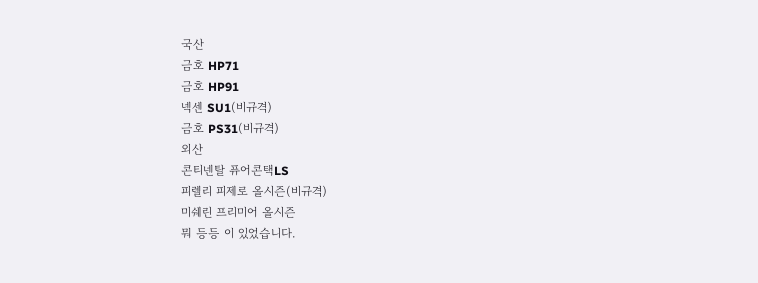국산
금호 HP71
금호 HP91
넥센 SU1(비규격)
금호 PS31(비규격)
외산
콘티넨탈 퓨어콘택LS
피렐리 피제로 올시즌(비규격)
미쉐린 프리미어 올시즌
뭐 등등 이 있었습니다.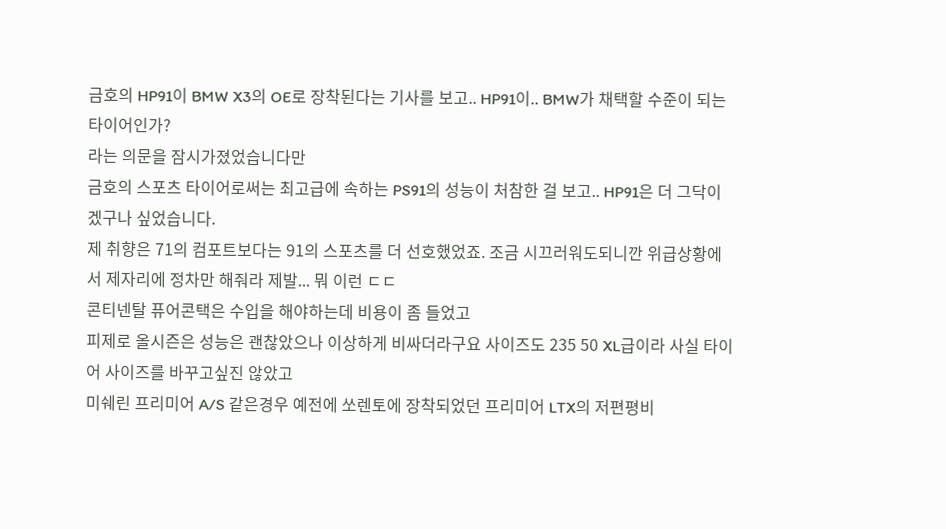금호의 HP91이 BMW X3의 OE로 장착된다는 기사를 보고.. HP91이.. BMW가 채택할 수준이 되는 타이어인가?
라는 의문을 잠시가졌었습니다만
금호의 스포츠 타이어로써는 최고급에 속하는 PS91의 성능이 처참한 걸 보고.. HP91은 더 그닥이겠구나 싶었습니다.
제 취향은 71의 컴포트보다는 91의 스포츠를 더 선호했었죠. 조금 시끄러워도되니깐 위급상황에서 제자리에 정차만 해줘라 제발... 뭐 이런 ㄷㄷ
콘티넨탈 퓨어콘택은 수입을 해야하는데 비용이 좀 들었고
피제로 올시즌은 성능은 괜찮았으나 이상하게 비싸더라구요 사이즈도 235 50 XL급이라 사실 타이어 사이즈를 바꾸고싶진 않았고
미쉐린 프리미어 A/S 같은경우 예전에 쏘렌토에 장착되었던 프리미어 LTX의 저편평비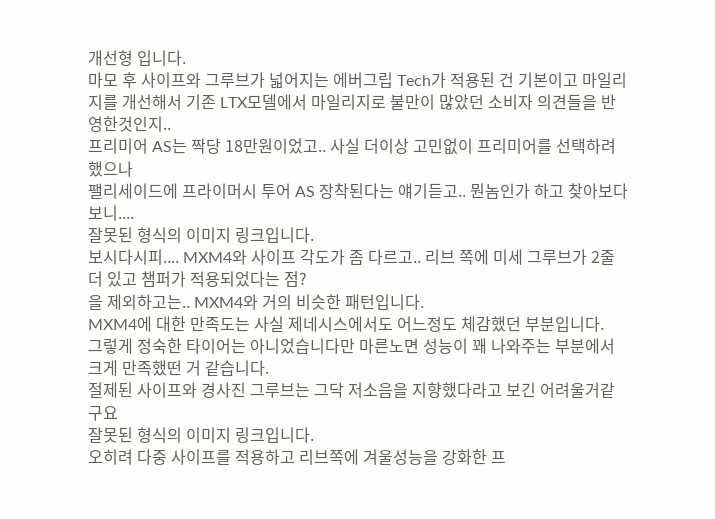개선형 입니다.
마모 후 사이프와 그루브가 넓어지는 에버그립 Tech가 적용된 건 기본이고 마일리지를 개선해서 기존 LTX모델에서 마일리지로 불만이 많았던 소비자 의견들을 반영한것인지..
프리미어 AS는 짝당 18만원이었고.. 사실 더이상 고민없이 프리미어를 선택하려 했으나
팰리세이드에 프라이머시 투어 AS 장착된다는 얘기듣고.. 뭔놈인가 하고 찾아보다보니....
잘못된 형식의 이미지 링크입니다.
보시다시피.... MXM4와 사이프 각도가 좀 다르고.. 리브 쪽에 미세 그루브가 2줄 더 있고 챔퍼가 적용되었다는 점?
을 제외하고는.. MXM4와 거의 비슷한 패턴입니다.
MXM4에 대한 만족도는 사실 제네시스에서도 어느정도 체감했던 부분입니다.
그렇게 정숙한 타이어는 아니었습니다만 마른노면 성능이 꽤 나와주는 부분에서 크게 만족했떤 거 같습니다.
절제된 사이프와 경사진 그루브는 그닥 저소음을 지향했다라고 보긴 어려울거같구요
잘못된 형식의 이미지 링크입니다.
오히려 다중 사이프를 적용하고 리브쪽에 겨울성능을 강화한 프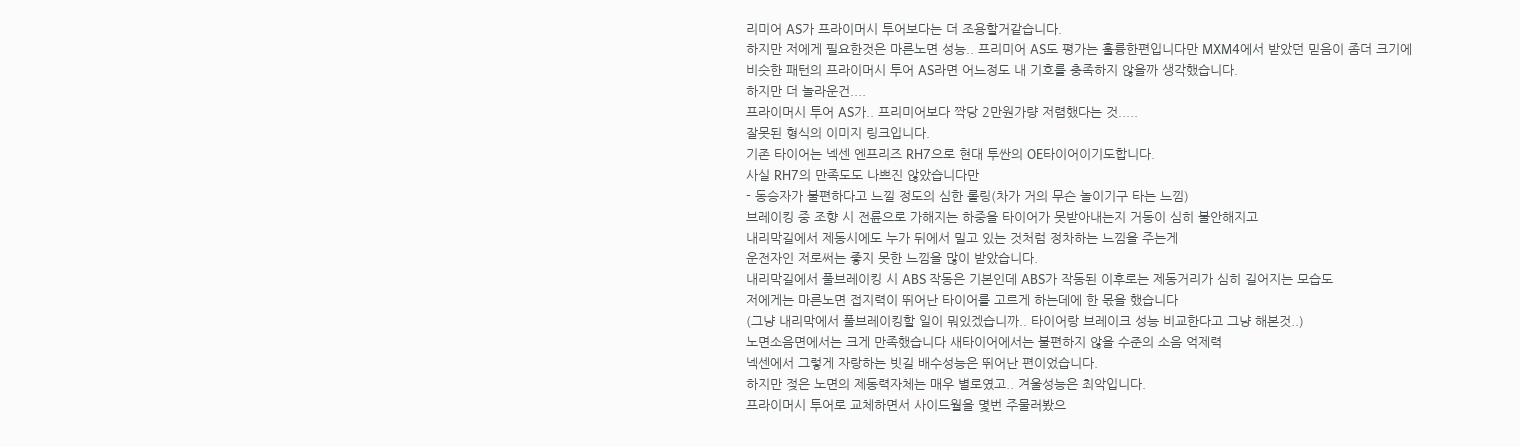리미어 AS가 프라이머시 투어보다는 더 조용할거같습니다.
하지만 저에게 필요한것은 마른노면 성능.. 프리미어 AS도 평가는 훌륭한편입니다만 MXM4에서 받았던 믿음이 좀더 크기에
비슷한 패턴의 프라이머시 투어 AS라면 어느정도 내 기호를 충족하지 않을까 생각했습니다.
하지만 더 놀라운건....
프라이머시 투어 AS가.. 프리미어보다 짝당 2만원가량 저렴했다는 것.....
잘못된 형식의 이미지 링크입니다.
기존 타이어는 넥센 엔프리즈 RH7으로 현대 투싼의 OE타이어이기도합니다.
사실 RH7의 만족도도 나쁘진 않았습니다만
- 동승자가 불편하다고 느낄 정도의 심한 롤링(차가 거의 무슨 놀이기구 타는 느낌)
브레이킹 중 조향 시 전륜으로 가해지는 하중을 타이어가 못받아내는지 거동이 심히 불안해지고
내리막길에서 제동시에도 누가 뒤에서 밀고 있는 것처럼 정차하는 느낌을 주는게
운전자인 저로써는 좋지 못한 느낌을 많이 받았습니다.
내리막길에서 풀브레이킹 시 ABS 작동은 기본인데 ABS가 작동된 이후로는 제동거리가 심히 길어지는 모습도
저에게는 마른노면 접지력이 뛰어난 타이어를 고르게 하는데에 한 몫을 했습니다
(그냥 내리막에서 풀브레이킹할 일이 뭐있겠습니까.. 타이어랑 브레이크 성능 비교한다고 그냥 해본것..)
노면소음면에서는 크게 만족했습니다 새타이어에서는 불편하지 않을 수준의 소음 억제력
넥센에서 그렇게 자랑하는 빗길 배수성능은 뛰어난 편이었습니다.
하지만 젖은 노면의 제동력자체는 매우 별로였고.. 겨울성능은 최악입니다.
프라이머시 투어로 교체하면서 사이드월을 몇번 주물러봤으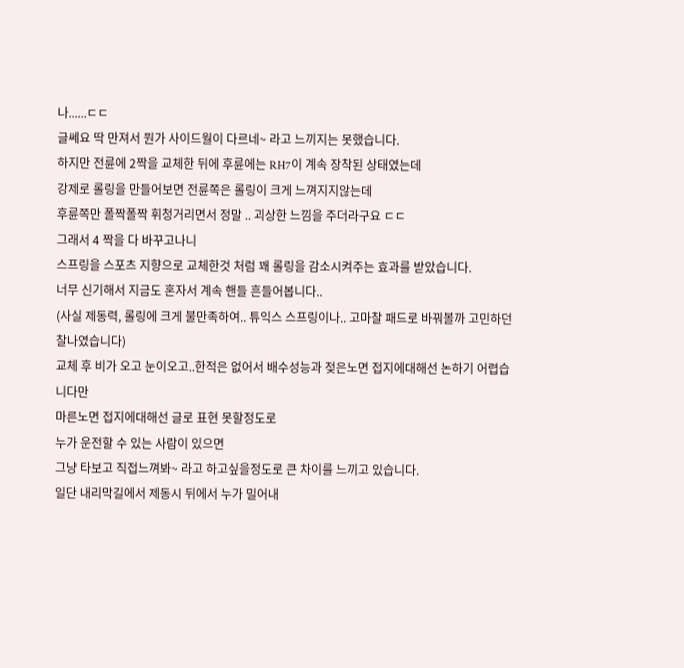나......ㄷㄷ
글쎄요 딱 만져서 뭔가 사이드월이 다르네~ 라고 느끼지는 못했습니다.
하지만 전륜에 2짝을 교체한 뒤에 후륜에는 RH7이 계속 장착된 상태였는데
강제로 롤링을 만들어보면 전륜쪽은 롤링이 크게 느껴지지않는데
후륜쪽만 폴짝폴짝 휘청거리면서 정말 .. 괴상한 느낌을 주더라구요 ㄷㄷ
그래서 4 짝을 다 바꾸고나니
스프링을 스포츠 지향으로 교체한것 처럼 꽤 롤링을 감소시켜주는 효과를 받았습니다.
너무 신기해서 지금도 혼자서 계속 핸들 흔들어봅니다..
(사실 제동력, 롤링에 크게 불만족하여.. 튜익스 스프링이나.. 고마찰 패드로 바꿔볼까 고민하던 찰나였습니다)
교체 후 비가 오고 눈이오고..한적은 없어서 배수성능과 젖은노면 접지에대해선 논하기 어렵습니다만
마른노면 접지에대해선 글로 표현 못할정도로
누가 운전할 수 있는 사람이 있으면
그냥 타보고 직접느껴봐~ 라고 하고싶을정도로 큰 차이를 느끼고 있습니다.
일단 내리막길에서 제동시 뒤에서 누가 밀어내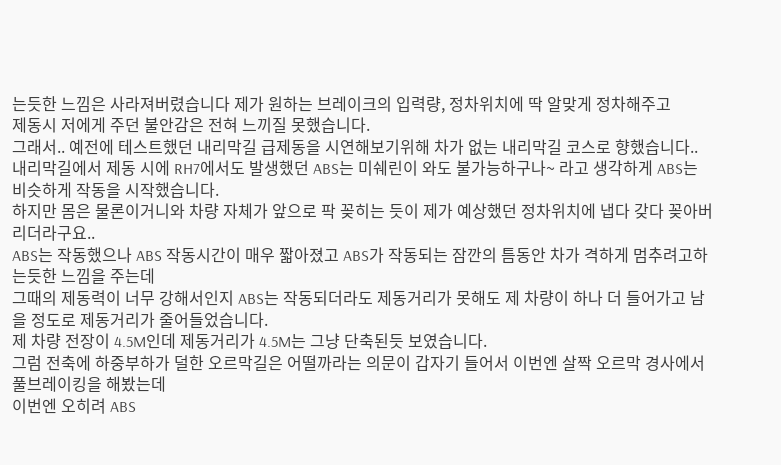는듯한 느낌은 사라져버렸습니다 제가 원하는 브레이크의 입력량, 정차위치에 딱 알맞게 정차해주고
제동시 저에게 주던 불안감은 전혀 느끼질 못했습니다.
그래서.. 예전에 테스트했던 내리막길 급제동을 시연해보기위해 차가 없는 내리막길 코스로 향했습니다..
내리막길에서 제동 시에 RH7에서도 발생했던 ABS는 미쉐린이 와도 불가능하구나~ 라고 생각하게 ABS는 비슷하게 작동을 시작했습니다.
하지만 몸은 물론이거니와 차량 자체가 앞으로 팍 꽂히는 듯이 제가 예상했던 정차위치에 냅다 갖다 꽂아버리더라구요..
ABS는 작동했으나 ABS 작동시간이 매우 짧아졌고 ABS가 작동되는 잠깐의 틈동안 차가 격하게 멈추려고하는듯한 느낌을 주는데
그때의 제동력이 너무 강해서인지 ABS는 작동되더라도 제동거리가 못해도 제 차량이 하나 더 들어가고 남을 정도로 제동거리가 줄어들었습니다.
제 차량 전장이 4.5M인데 제동거리가 4.5M는 그냥 단축된듯 보였습니다.
그럼 전축에 하중부하가 덜한 오르막길은 어떨까라는 의문이 갑자기 들어서 이번엔 살짝 오르막 경사에서 풀브레이킹을 해봤는데
이번엔 오히려 ABS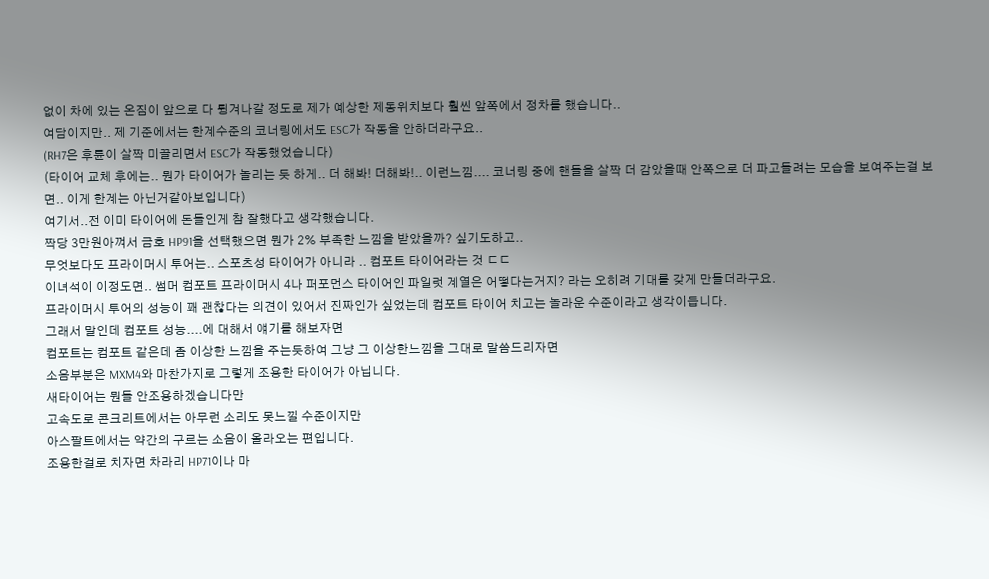없이 차에 있는 온짐이 앞으로 다 튕겨나갈 정도로 제가 예상한 제동위치보다 훨씬 앞쪽에서 정차를 했습니다..
여담이지만.. 제 기준에서는 한계수준의 코너링에서도 ESC가 작동을 안하더라구요..
(RH7은 후륜이 살짝 미끌리면서 ESC가 작동했었습니다)
(타이어 교체 후에는.. 뭔가 타이어가 놀리는 듯 하게.. 더 해봐! 더해봐!.. 이런느낌.... 코너링 중에 핸들을 살짝 더 감았을때 안쪽으로 더 파고들려는 모습을 보여주는걸 보면.. 이게 한계는 아닌거같아보입니다)
여기서..전 이미 타이어에 돈들인게 참 잘했다고 생각했습니다.
짝당 3만원아껴서 금호 HP91을 선택했으면 뭔가 2% 부족한 느낌을 받았을까? 싶기도하고..
무엇보다도 프라이머시 투어는.. 스포츠성 타이어가 아니라 .. 컴포트 타이어라는 것 ㄷㄷ
이녀석이 이정도면.. 썸머 컴포트 프라이머시 4나 퍼포먼스 타이어인 파일럿 계열은 어떻다는거지? 라는 오히려 기대를 갖게 만들더라구요.
프라이머시 투어의 성능이 꽤 괜찮다는 의견이 있어서 진짜인가 싶었는데 컴포트 타이어 치고는 놀라운 수준이라고 생각이듭니다.
그래서 말인데 컴포트 성능....에 대해서 얘기를 해보자면
컴포트는 컴포트 같은데 좀 이상한 느낌을 주는듯하여 그냥 그 이상한느낌을 그대로 말씀드리자면
소음부분은 MXM4와 마찬가지로 그렇게 조용한 타이어가 아닙니다.
새타이어는 뭔들 안조용하겠습니다만
고속도로 콘크리트에서는 아무런 소리도 못느낄 수준이지만
아스팔트에서는 약간의 구르는 소음이 올라오는 편입니다.
조용한걸로 치자면 차라리 HP71이나 마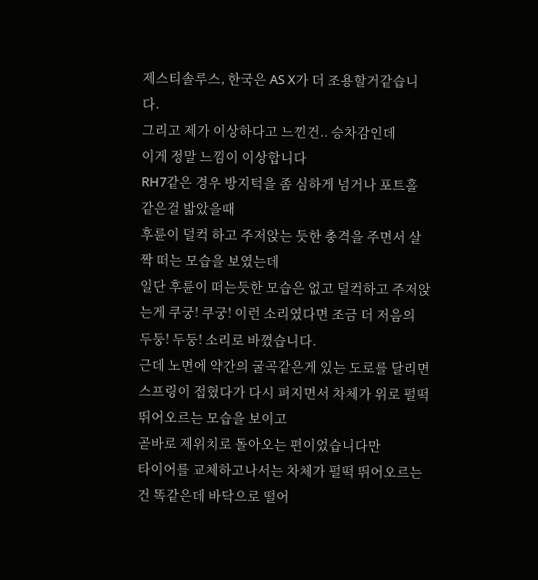제스티솔루스, 한국은 AS X가 더 조용할거같습니다.
그리고 제가 이상하다고 느낀건.. 승차감인데
이게 정말 느낌이 이상합니다
RH7같은 경우 방지턱을 좀 심하게 넘거나 포트홀 같은걸 밟았을때
후륜이 덜컥 하고 주저앉는 듯한 충격을 주면서 살짝 떠는 모습을 보였는데
일단 후륜이 떠는듯한 모습은 없고 덜컥하고 주저앉는게 쿠궁! 쿠궁! 이런 소리였다면 조금 더 저음의 두둥! 두둥! 소리로 바꼈습니다.
근데 노면에 약간의 굴곡같은게 있는 도로를 달리면 스프링이 접혔다가 다시 펴지면서 차체가 위로 펄떡 뛰어오르는 모습을 보이고
곧바로 제위치로 돌아오는 편이었습니다만
타이어를 교체하고나서는 차체가 펄떡 뛰어오르는건 똑같은데 바닥으로 떨어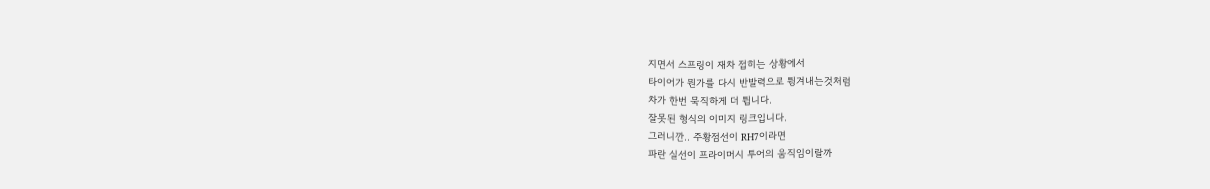지면서 스프링이 재차 접히는 상황에서
타이어가 뭔가를 다시 반발력으로 튕겨내는것처럼
차가 한번 묵직하게 더 튑니다.
잘못된 형식의 이미지 링크입니다.
그러니깐.. 주황점선이 RH7이라면
파란 실선이 프라이머시 투어의 움직임이랄까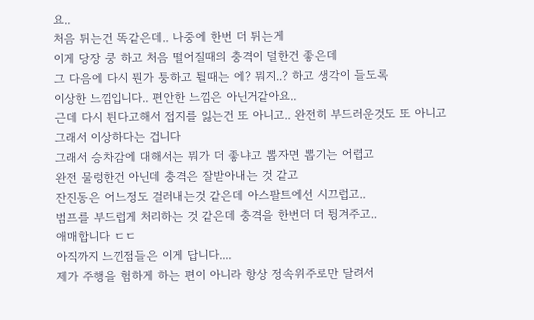요..
처음 튀는건 똑같은데.. 나중에 한번 더 튀는게
이게 당장 쿵 하고 처음 떨어질때의 충격이 덜한건 좋은데
그 다음에 다시 뭔가 퉁하고 튈때는 에? 뭐지..? 하고 생각이 들도록
이상한 느낌입니다.. 편안한 느낌은 아닌거같아요..
근데 다시 튄다고해서 접지를 잃는건 또 아니고.. 완전히 부드러운것도 또 아니고
그래서 이상하다는 겁니다
그래서 승차감에 대해서는 뭐가 더 좋냐고 뽑자면 뽑기는 어렵고
완전 물렁한건 아닌데 충격은 잘받아내는 것 같고
잔진동은 어느정도 걸러내는것 같은데 아스팔트에선 시끄럽고..
범프를 부드럽게 처리하는 것 같은데 충격을 한번더 더 튕겨주고..
애매합니다 ㄷㄷ
아직까지 느낀점들은 이게 답니다....
제가 주행을 험하게 하는 편이 아니라 항상 정속위주로만 달려서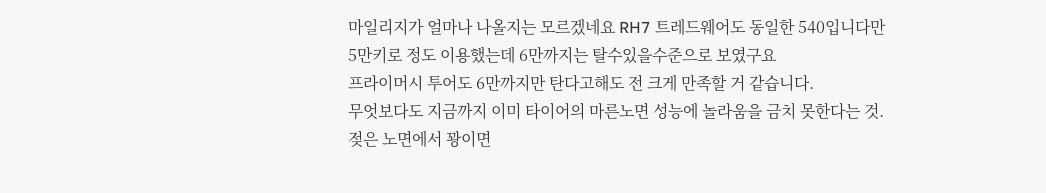마일리지가 얼마나 나올지는 모르겠네요 RH7 트레드웨어도 동일한 540입니다만
5만키로 정도 이용했는데 6만까지는 탈수있을수준으로 보였구요
프라이머시 투어도 6만까지만 탄다고해도 전 크게 만족할 거 같습니다.
무엇보다도 지금까지 이미 타이어의 마른노면 성능에 놀라움을 금치 못한다는 것.
젖은 노면에서 꽝이면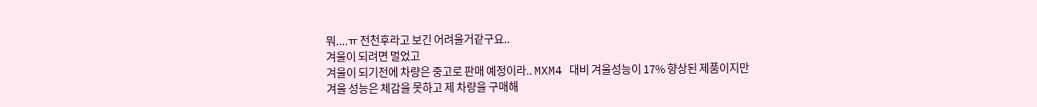뭐....ㅠ 전천후라고 보긴 어려울거같구요..
겨울이 되려면 멀었고
겨울이 되기전에 차량은 중고로 판매 예정이라.. MXM4 대비 겨울성능이 17% 향상된 제품이지만
겨울 성능은 체감을 못하고 제 차량을 구매해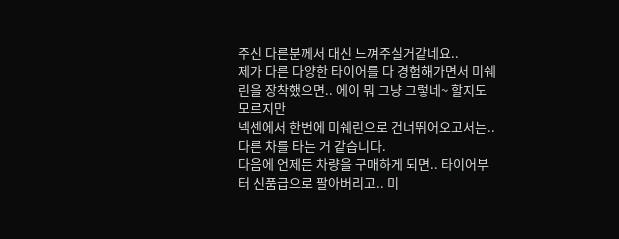주신 다른분께서 대신 느껴주실거같네요..
제가 다른 다양한 타이어를 다 경험해가면서 미쉐린을 장착했으면.. 에이 뭐 그냥 그렇네~ 할지도 모르지만
넥센에서 한번에 미쉐린으로 건너뛰어오고서는.. 다른 차를 타는 거 같습니다.
다음에 언제든 차량을 구매하게 되면.. 타이어부터 신품급으로 팔아버리고.. 미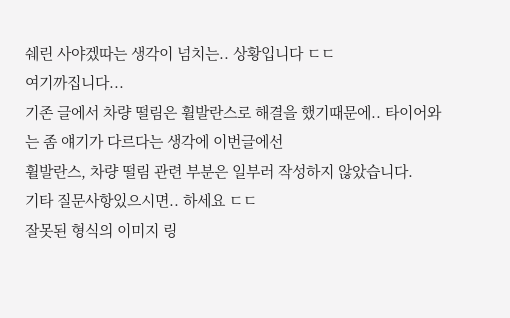쉐린 사야겠따는 생각이 넘치는.. 상황입니다 ㄷㄷ
여기까집니다...
기존 글에서 차량 떨림은 휠발란스로 해결을 했기때문에.. 타이어와는 좀 얘기가 다르다는 생각에 이번글에선
휠발란스, 차량 떨림 관련 부분은 일부러 작성하지 않았습니다.
기타 질문사항있으시면.. 하세요 ㄷㄷ
잘못된 형식의 이미지 링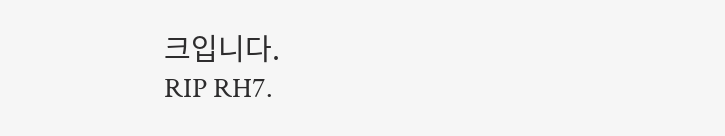크입니다.
RIP RH7.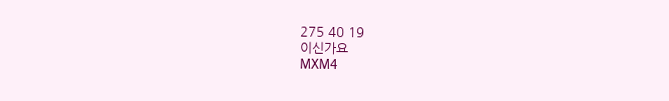275 40 19
이신가요
MXM4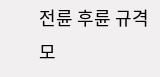전륜 후륜 규격모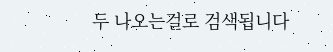두 나오는걸로 검색됩니다